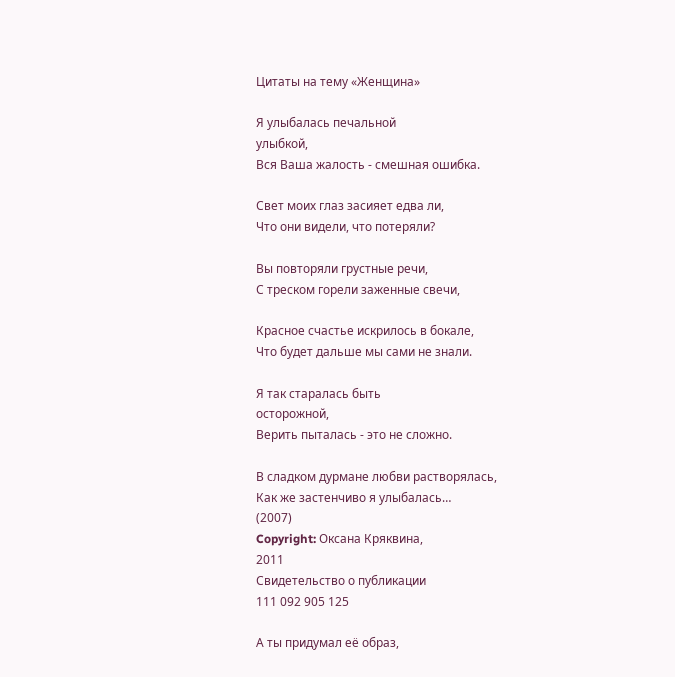Цитаты на тему «Женщина»

Я улыбалась печальной
улыбкой,
Вся Ваша жалость - смешная ошибка.

Свет моих глаз засияет едва ли,
Что они видели, что потеряли?

Вы повторяли грустные речи,
С треском горели заженные свечи,

Красное счастье искрилось в бокале,
Что будет дальше мы сами не знали.

Я так старалась быть
осторожной,
Верить пыталась - это не сложно.

В сладком дурмане любви растворялась,
Как же застенчиво я улыбалась…
(2007)
Copyright: Оксана Кряквина,
2011
Свидетельство о публикации
111 092 905 125

А ты придумал её образ,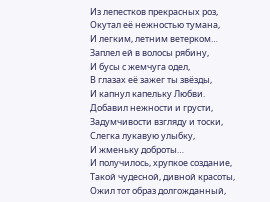Из лепестков прекрасных роз,
Окутал её нежностью тумана,
И легким, летним ветерком…
Заплел ей в волосы рябину,
И бусы с жемчуга одел,
В глазах её зажег ты звёзды,
И капнул капельку Любви.
Добавил нежности и грусти,
Задумчивости взгляду и тоски,
Слегка лукавую улыбку,
И жменьку доброты…
И получилось, хрупкое создание,
Такой чудесной, дивной красоты,
Ожил тот образ долгожданный,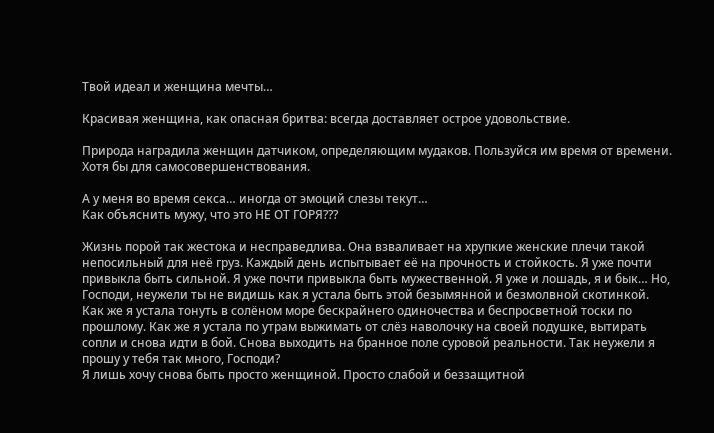Твой идеал и женщина мечты…

Красивая женщина, как опасная бритва: всегда доставляет острое удовольствие.

Природа наградила женщин датчиком, определяющим мудаков. Пользуйся им время от времени. Хотя бы для самосовершенствования.

А у меня во время секса… иногда от эмоций слезы текут…
Как объяснить мужу, что это НЕ ОТ ГОРЯ???

Жизнь порой так жестока и несправедлива. Она взваливает на хрупкие женские плечи такой непосильный для неё груз. Каждый день испытывает её на прочность и стойкость. Я уже почти привыкла быть сильной. Я уже почти привыкла быть мужественной. Я уже и лошадь, я и бык… Но, Господи, неужели ты не видишь как я устала быть этой безымянной и безмолвной скотинкой.
Как же я устала тонуть в солёном море бескрайнего одиночества и беспросветной тоски по прошлому. Как же я устала по утрам выжимать от слёз наволочку на своей подушке, вытирать сопли и снова идти в бой. Снова выходить на бранное поле суровой реальности. Так неужели я прошу у тебя так много, Господи?
Я лишь хочу снова быть просто женщиной. Просто слабой и беззащитной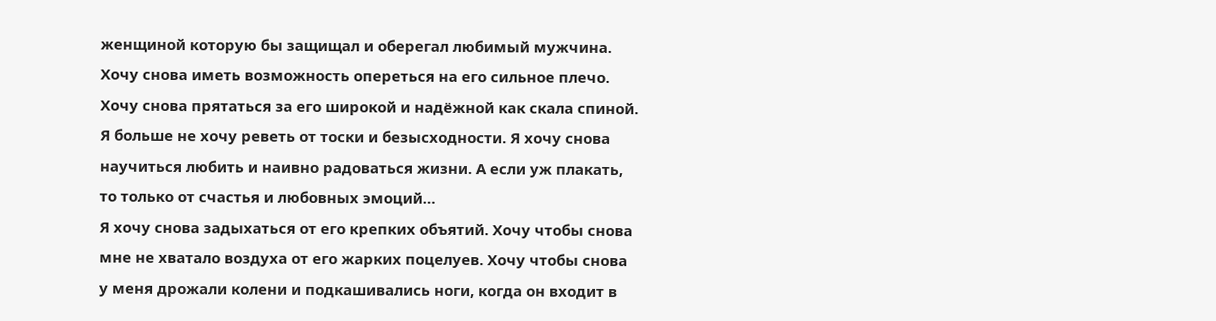женщиной которую бы защищал и оберегал любимый мужчина. Хочу снова иметь возможность опереться на его сильное плечо. Хочу снова прятаться за его широкой и надёжной как скала спиной. Я больше не хочу реветь от тоски и безысходности. Я хочу снова научиться любить и наивно радоваться жизни. А если уж плакать, то только от счастья и любовных эмоций…
Я хочу снова задыхаться от его крепких объятий. Хочу чтобы снова мне не хватало воздуха от его жарких поцелуев. Хочу чтобы снова у меня дрожали колени и подкашивались ноги, когда он входит в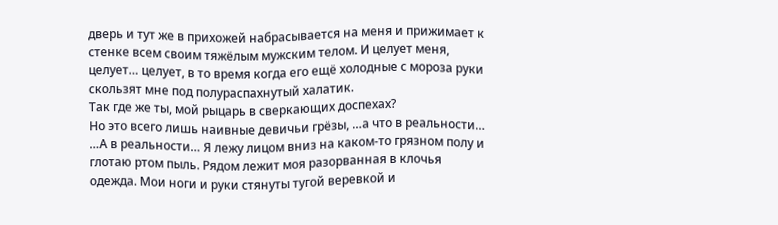дверь и тут же в прихожей набрасывается на меня и прижимает к стенке всем своим тяжёлым мужским телом. И целует меня, целует… целует, в то время когда его ещё холодные с мороза руки скользят мне под полураспахнутый халатик.
Так где же ты, мой рыцарь в сверкающих доспехах?
Но это всего лишь наивные девичьи грёзы, …а что в реальности…
…А в реальности… Я лежу лицом вниз на каком-то грязном полу и глотаю ртом пыль. Рядом лежит моя разорванная в клочья одежда. Мои ноги и руки стянуты тугой веревкой и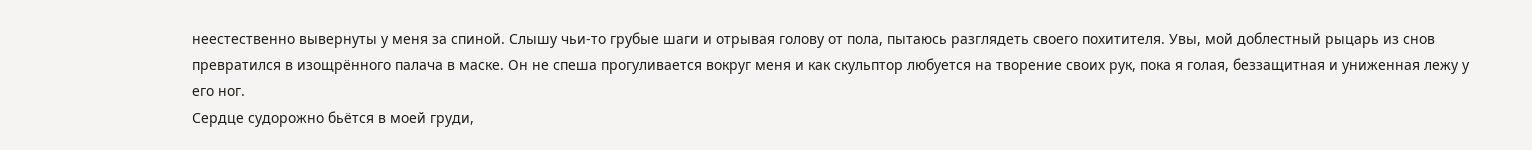неестественно вывернуты у меня за спиной. Слышу чьи-то грубые шаги и отрывая голову от пола, пытаюсь разглядеть своего похитителя. Увы, мой доблестный рыцарь из снов превратился в изощрённого палача в маске. Он не спеша прогуливается вокруг меня и как скульптор любуется на творение своих рук, пока я голая, беззащитная и униженная лежу у его ног.
Сердце судорожно бьётся в моей груди,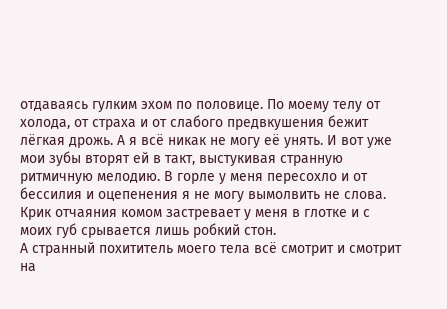отдаваясь гулким эхом по половице. По моему телу от холода, от страха и от слабого предвкушения бежит лёгкая дрожь. А я всё никак не могу её унять. И вот уже мои зубы вторят ей в такт, выстукивая странную ритмичную мелодию. В горле у меня пересохло и от бессилия и оцепенения я не могу вымолвить не слова. Крик отчаяния комом застревает у меня в глотке и с моих губ срывается лишь робкий стон.
А странный похититель моего тела всё смотрит и смотрит на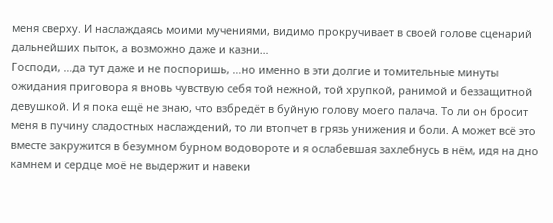меня сверху. И наслаждаясь моими мучениями, видимо прокручивает в своей голове сценарий дальнейших пыток, а возможно даже и казни…
Господи, …да тут даже и не поспоришь, …но именно в эти долгие и томительные минуты ожидания приговора я вновь чувствую себя той нежной, той хрупкой, ранимой и беззащитной девушкой. И я пока ещё не знаю, что взбредёт в буйную голову моего палача. То ли он бросит меня в пучину сладостных наслаждений, то ли втопчет в грязь унижения и боли. А может всё это вместе закружится в безумном бурном водовороте и я ослабевшая захлебнусь в нём, идя на дно камнем и сердце моё не выдержит и навеки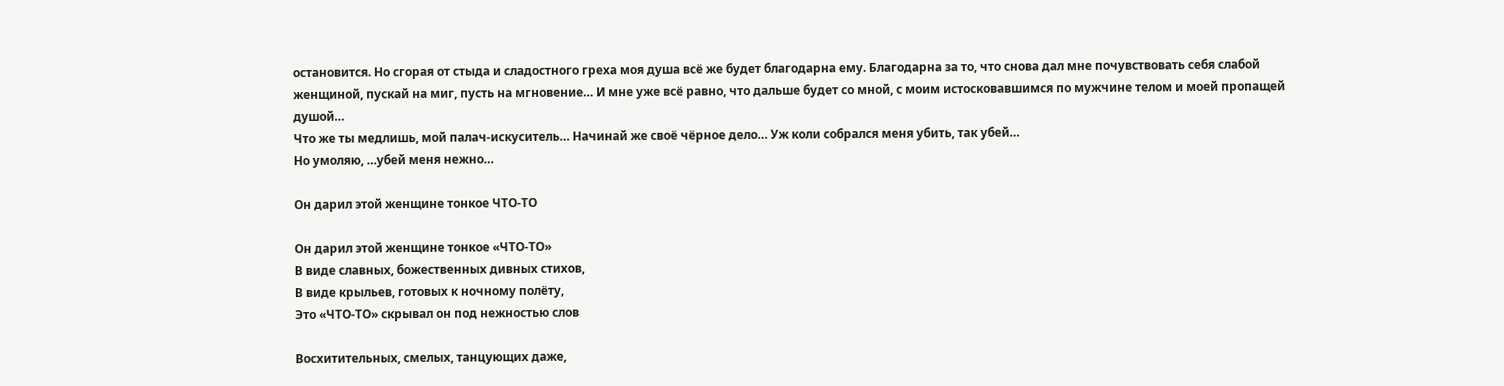остановится. Но сгорая от стыда и сладостного греха моя душа всё же будет благодарна ему. Благодарна за то, что снова дал мне почувствовать себя слабой женщиной, пускай на миг, пусть на мгновение… И мне уже всё равно, что дальше будет со мной, с моим истосковавшимся по мужчине телом и моей пропащей душой…
Что же ты медлишь, мой палач-искуситель… Начинай же своё чёрное дело… Уж коли собрался меня убить, так убей…
Но умоляю, …убей меня нежно…

Он дарил этой женщине тонкое ЧТО-ТО

Он дарил этой женщине тонкое «ЧТО-ТО»
В виде славных, божественных дивных стихов,
В виде крыльев, готовых к ночному полёту,
Это «ЧТО-ТО» скрывал он под нежностью слов

Восхитительных, смелых, танцующих даже,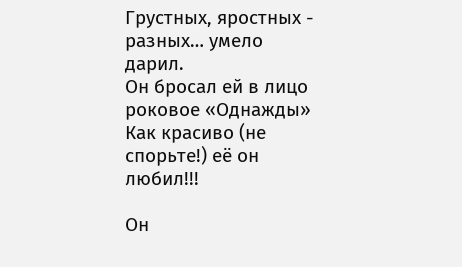Грустных, яростных - разных… умело дарил.
Он бросал ей в лицо роковое «Однажды»
Как красиво (не спорьте!) её он любил!!!

Он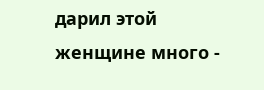дарил этой женщине много -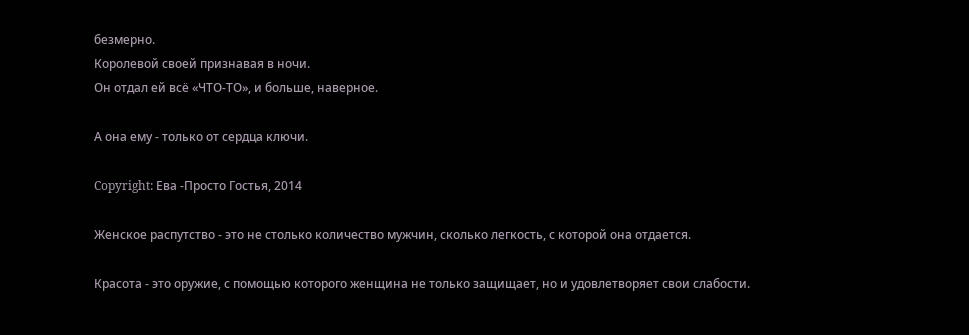безмерно.
Королевой своей признавая в ночи.
Он отдал ей всё «ЧТО-ТО», и больше, наверное.

А она ему - только от сердца ключи.

Copyright: Ева -Просто Гостья, 2014

Женское распутство - это не столько количество мужчин, сколько легкость, с которой она отдается.

Красота - это оружие, с помощью которого женщина не только защищает, но и удовлетворяет свои слабости.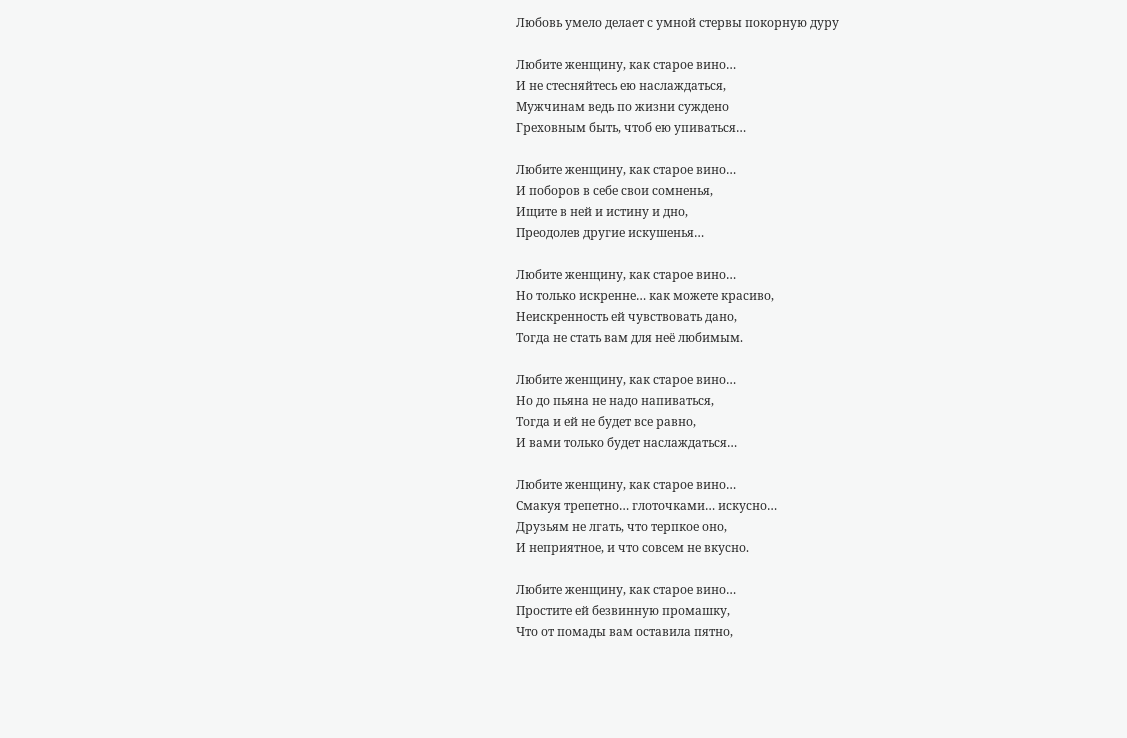Любовь умело делает с умной стервы покорную дуру

Любите женщину, как старое вино…
И не стесняйтесь ею наслаждаться,
Мужчинам ведь по жизни суждено
Греховным быть, чтоб ею упиваться…

Любите женщину, как старое вино…
И поборов в себе свои сомненья,
Ищите в ней и истину и дно,
Преодолев другие искушенья…

Любите женщину, как старое вино…
Но только искренне… как можете красиво,
Неискренность ей чувствовать дано,
Тогда не стать вам для неё любимым.

Любите женщину, как старое вино…
Но до пьяна не надо напиваться,
Тогда и ей не будет все равно,
И вами только будет наслаждаться…

Любите женщину, как старое вино…
Смакуя трепетно… глоточками… искусно…
Друзьям не лгать, что терпкое оно,
И неприятное, и что совсем не вкусно.

Любите женщину, как старое вино…
Простите ей безвинную промашку,
Что от помады вам оставила пятно,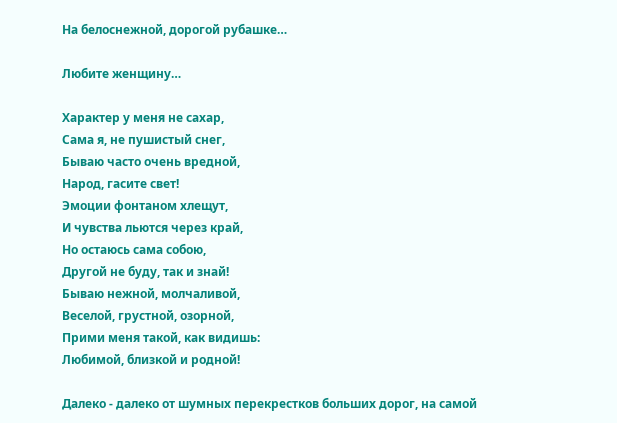На белоснежной, дорогой рубашке…

Любите женщину…

Характер у меня не сахар,
Сама я, не пушистый снег,
Бываю часто очень вредной,
Народ, гасите свет!
Эмоции фонтаном хлещут,
И чувства льются через край,
Но остаюсь сама собою,
Другой не буду, так и знай!
Бываю нежной, молчаливой,
Веселой, грустной, озорной,
Прими меня такой, как видишь:
Любимой, близкой и родной!

Далеко - далеко от шумных перекрестков больших дорог, на самой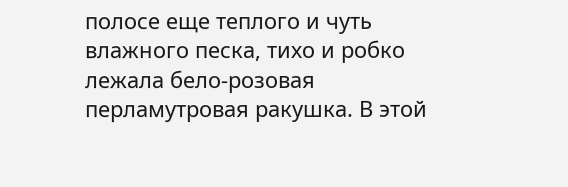полосе еще теплого и чуть влажного песка, тихо и робко лежала бело-розовая перламутровая ракушка. В этой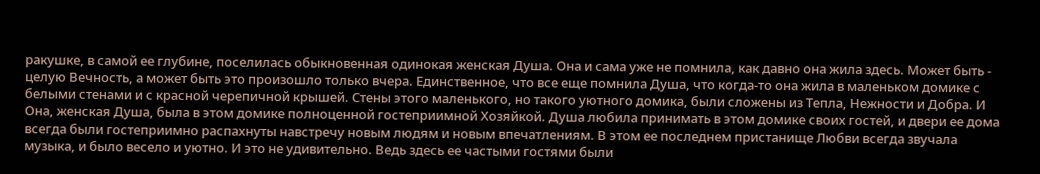ракушке, в самой ее глубине, поселилась обыкновенная одинокая женская Душа. Она и сама уже не помнила, как давно она жила здесь. Может быть - целую Вечность, а может быть это произошло только вчера. Единственное, что все еще помнила Душа, что когда-то она жила в маленьком домике с белыми стенами и с красной черепичной крышей. Стены этого маленького, но такого уютного домика, были сложены из Тепла, Нежности и Добра. И Она, женская Душа, была в этом домике полноценной гостеприимной Хозяйкой. Душа любила принимать в этом домике своих гостей, и двери ее дома всегда были гостеприимно распахнуты навстречу новым людям и новым впечатлениям. В этом ее последнем пристанище Любви всегда звучала музыка, и было весело и уютно. И это не удивительно. Ведь здесь ее частыми гостями были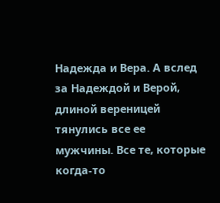Надежда и Вера. А вслед за Надеждой и Верой, длиной вереницей тянулись все ее мужчины. Все те, которые когда-то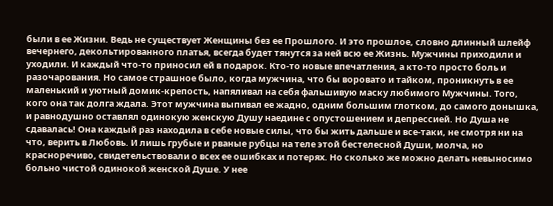были в ее Жизни. Ведь не существует Женщины без ее Прошлого. И это прошлое, словно длинный шлейф вечернего, декольтированного платья, всегда будет тянутся за ней всю ее Жизнь. Мужчины приходили и уходили. И каждый что-то приносил ей в подарок. Кто-то новые впечатления, а кто-то просто боль и разочарования. Но самое страшное было, когда мужчина, что бы воровато и тайком, проникнуть в ее маленький и уютный домик-крепость, напяливал на себя фальшивую маску любимого Мужчины. Того, кого она так долга ждала. Этот мужчина выпивал ее жадно, одним большим глотком, до самого донышка, и равнодушно оставлял одинокую женскую Душу наедине с опустошением и депрессией. Но Душа не сдавалась! Она каждый раз находила в себе новые силы, что бы жить дальше и все-таки, не смотря ни на что, верить в Любовь. И лишь грубые и рваные рубцы на теле этой бестелесной Души, молча, но красноречиво, свидетельствовали о всех ее ошибках и потерях. Но сколько же можно делать невыносимо больно чистой одинокой женской Душе. У нее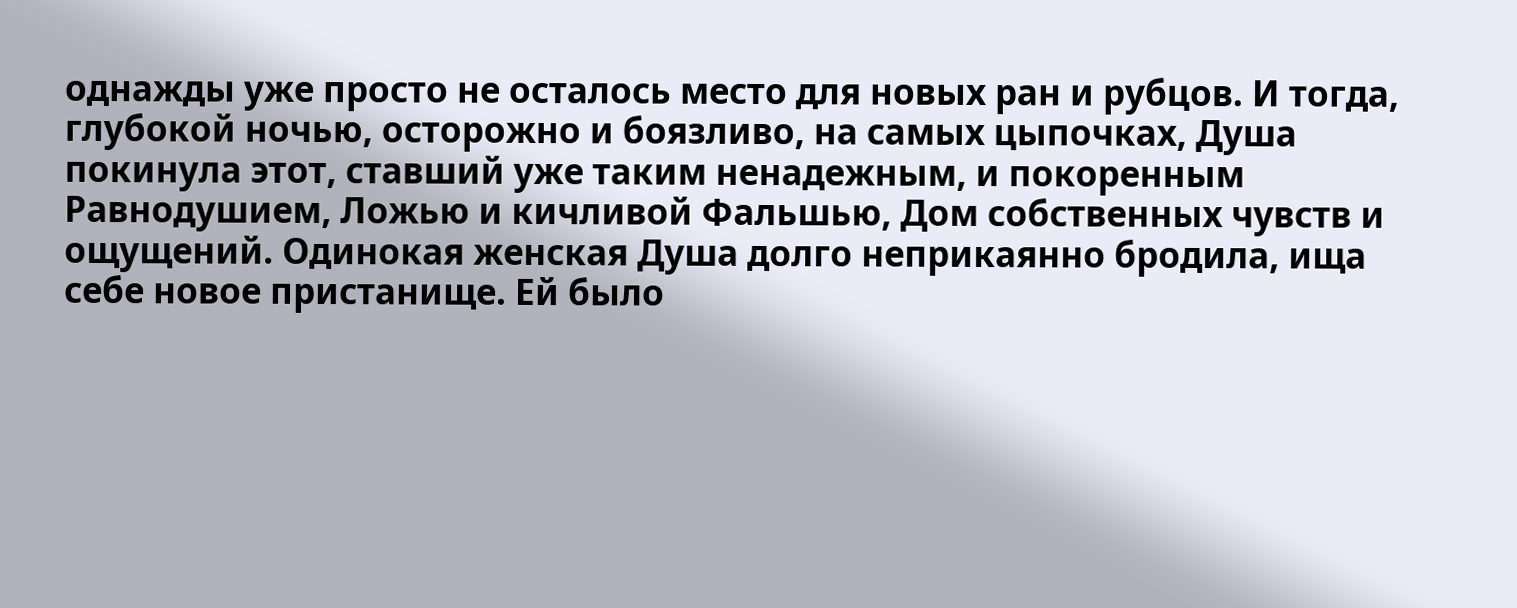однажды уже просто не осталось место для новых ран и рубцов. И тогда, глубокой ночью, осторожно и боязливо, на самых цыпочках, Душа покинула этот, ставший уже таким ненадежным, и покоренным Равнодушием, Ложью и кичливой Фальшью, Дом собственных чувств и ощущений. Одинокая женская Душа долго неприкаянно бродила, ища себе новое пристанище. Ей было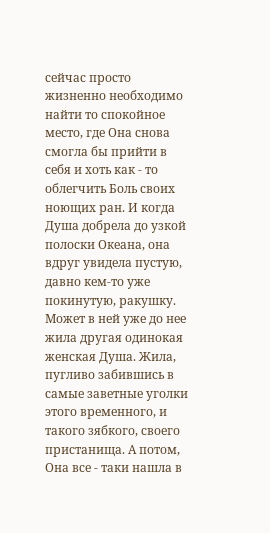сейчас просто жизненно необходимо найти то спокойное место, где Она снова смогла бы прийти в себя и хоть как - то облегчить Боль своих ноющих ран. И когда Душа добрела до узкой полоски Океана, она вдруг увидела пустую, давно кем-то уже покинутую, ракушку. Может в ней уже до нее жила другая одинокая женская Душа. Жила, пугливо забившись в самые заветные уголки этого временного, и такого зябкого, своего пристанища. А потом, Она все - таки нашла в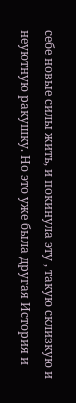себе новые силы жить, и покинула эту , такую склизкую и неуютную ракушку. Но это уже была другая История и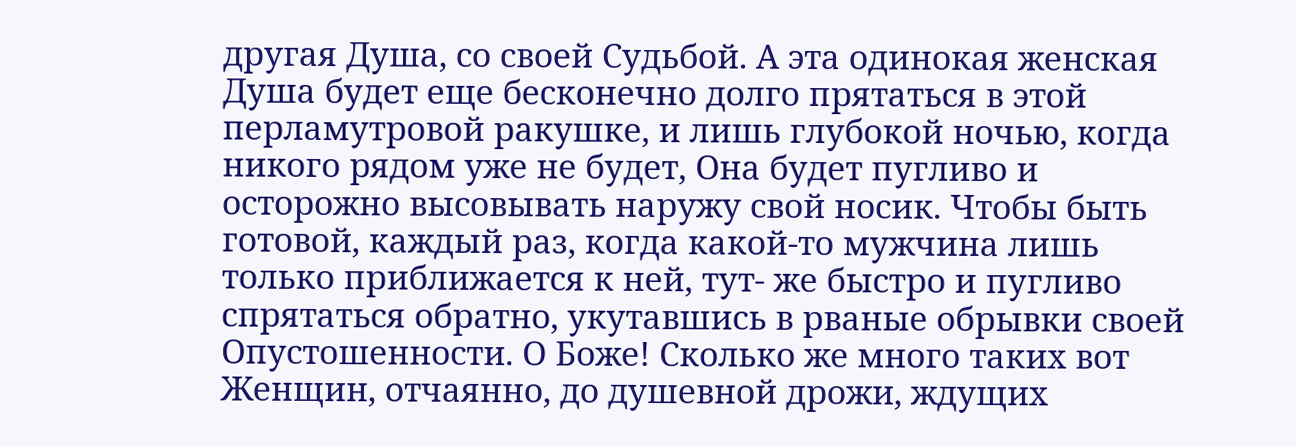другая Душа, со своей Судьбой. А эта одинокая женская Душа будет еще бесконечно долго прятаться в этой перламутровой ракушке, и лишь глубокой ночью, когда никого рядом уже не будет, Она будет пугливо и осторожно высовывать наружу свой носик. Чтобы быть готовой, каждый раз, когда какой-то мужчина лишь только приближается к ней, тут- же быстро и пугливо спрятаться обратно, укутавшись в рваные обрывки своей Опустошенности. О Боже! Сколько же много таких вот Женщин, отчаянно, до душевной дрожи, ждущих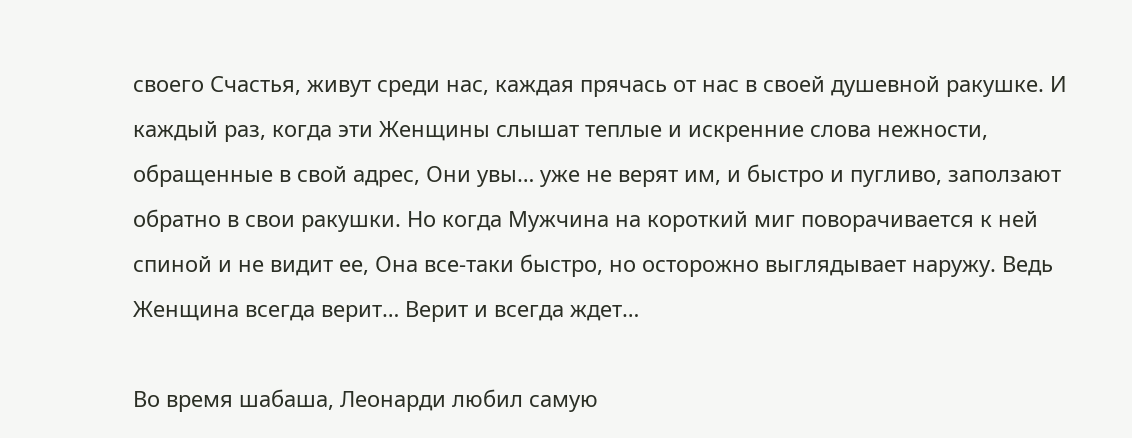своего Счастья, живут среди нас, каждая прячась от нас в своей душевной ракушке. И каждый раз, когда эти Женщины слышат теплые и искренние слова нежности, обращенные в свой адрес, Они увы… уже не верят им, и быстро и пугливо, заползают обратно в свои ракушки. Но когда Мужчина на короткий миг поворачивается к ней спиной и не видит ее, Она все-таки быстро, но осторожно выглядывает наружу. Ведь Женщина всегда верит… Верит и всегда ждет…

Во время шабаша, Леонарди любил самую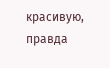красивую, правда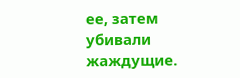ее, затем убивали жаждущие.